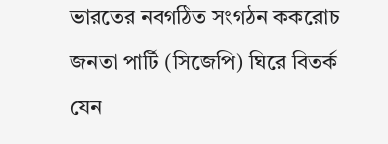ভারতের নবগঠিত সংগঠন ককরোচ জনতা পার্টি (সিজেপি) ঘিরে বিতর্ক যেন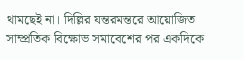থামছেই না। দিল্লির যন্তরমন্তরে আয়োজিত সাম্প্রতিক বিক্ষোভ সমাবেশের পর একদিকে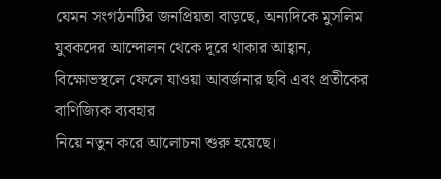যেমন সংগঠনটির জনপ্রিয়তা বাড়ছে, অন্যদিকে মুসলিম যুবকদের আন্দোলন থেকে দূরে থাকার আহ্বান, বিক্ষোভস্থলে ফেলে যাওয়া আবর্জনার ছবি এবং প্রতীকের বাণিজ্যিক ব্যবহার
নিয়ে নতুন করে আলোচনা শুরু হয়েছে।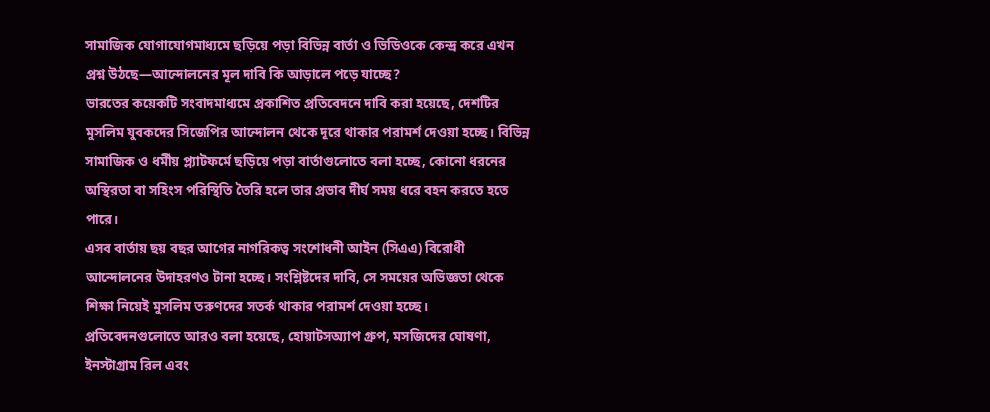সামাজিক যোগাযোগমাধ্যমে ছড়িয়ে পড়া বিভিন্ন বার্তা ও ভিডিওকে কেন্দ্র করে এখন প্রশ্ন উঠছে—আন্দোলনের মূল দাবি কি আড়ালে পড়ে যাচ্ছে?
ভারতের কয়েকটি সংবাদমাধ্যমে প্রকাশিত প্রতিবেদনে দাবি করা হয়েছে, দেশটির মুসলিম যুবকদের সিজেপির আন্দোলন থেকে দূরে থাকার পরামর্শ দেওয়া হচ্ছে। বিভিন্ন সামাজিক ও ধর্মীয় প্ল্যাটফর্মে ছড়িয়ে পড়া বার্তাগুলোতে বলা হচ্ছে, কোনো ধরনের অস্থিরতা বা সহিংস পরিস্থিতি তৈরি হলে তার প্রভাব দীর্ঘ সময় ধরে বহন করতে হতে পারে।
এসব বার্তায় ছয় বছর আগের নাগরিকত্ব সংশোধনী আইন (সিএএ) বিরোধী আন্দোলনের উদাহরণও টানা হচ্ছে। সংশ্লিষ্টদের দাবি, সে সময়ের অভিজ্ঞতা থেকে শিক্ষা নিয়েই মুসলিম তরুণদের সতর্ক থাকার পরামর্শ দেওয়া হচ্ছে।
প্রতিবেদনগুলোতে আরও বলা হয়েছে, হোয়াটসঅ্যাপ গ্রুপ, মসজিদের ঘোষণা, ইনস্টাগ্রাম রিল এবং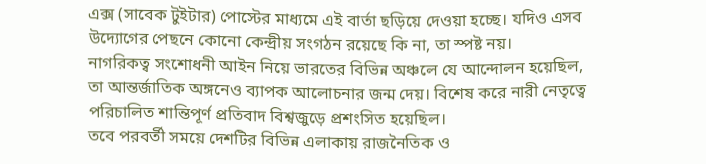এক্স (সাবেক টুইটার) পোস্টের মাধ্যমে এই বার্তা ছড়িয়ে দেওয়া হচ্ছে। যদিও এসব উদ্যোগের পেছনে কোনো কেন্দ্রীয় সংগঠন রয়েছে কি না, তা স্পষ্ট নয়।
নাগরিকত্ব সংশোধনী আইন নিয়ে ভারতের বিভিন্ন অঞ্চলে যে আন্দোলন হয়েছিল, তা আন্তর্জাতিক অঙ্গনেও ব্যাপক আলোচনার জন্ম দেয়। বিশেষ করে নারী নেতৃত্বে পরিচালিত শান্তিপূর্ণ প্রতিবাদ বিশ্বজুড়ে প্রশংসিত হয়েছিল।
তবে পরবর্তী সময়ে দেশটির বিভিন্ন এলাকায় রাজনৈতিক ও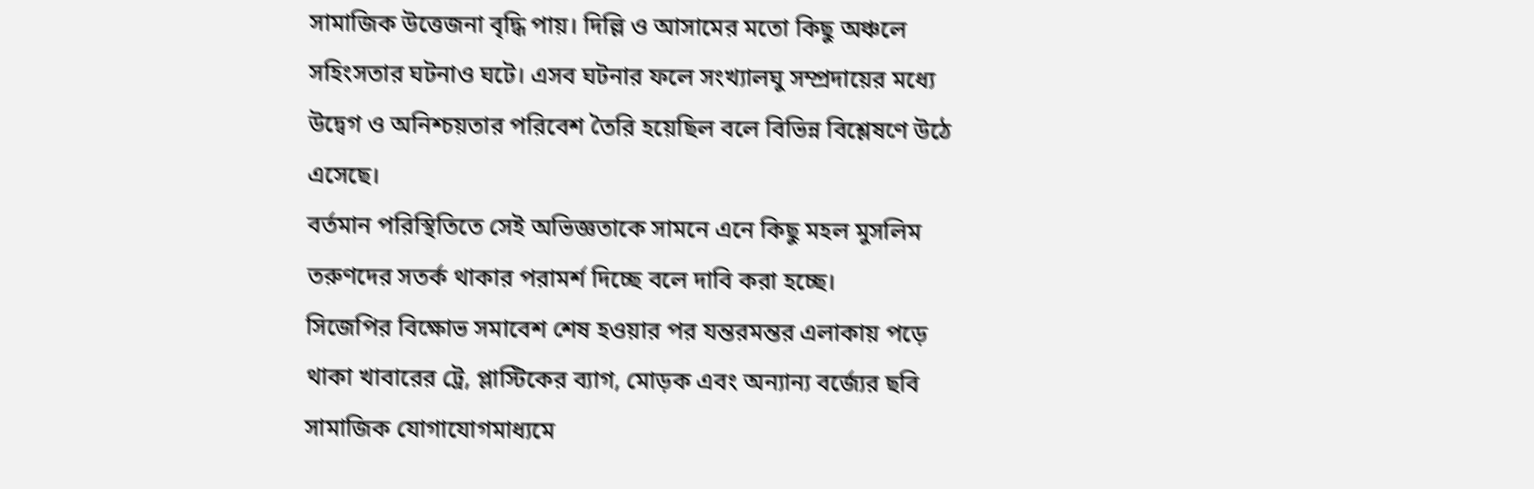সামাজিক উত্তেজনা বৃদ্ধি পায়। দিল্লি ও আসামের মতো কিছু অঞ্চলে সহিংসতার ঘটনাও ঘটে। এসব ঘটনার ফলে সংখ্যালঘু সম্প্রদায়ের মধ্যে উদ্বেগ ও অনিশ্চয়তার পরিবেশ তৈরি হয়েছিল বলে বিভিন্ন বিশ্লেষণে উঠে এসেছে।
বর্তমান পরিস্থিতিতে সেই অভিজ্ঞতাকে সামনে এনে কিছু মহল মুসলিম তরুণদের সতর্ক থাকার পরামর্শ দিচ্ছে বলে দাবি করা হচ্ছে।
সিজেপির বিক্ষোভ সমাবেশ শেষ হওয়ার পর যন্তরমন্তর এলাকায় পড়ে থাকা খাবারের ট্রে, প্লাস্টিকের ব্যাগ, মোড়ক এবং অন্যান্য বর্জ্যের ছবি সামাজিক যোগাযোগমাধ্যমে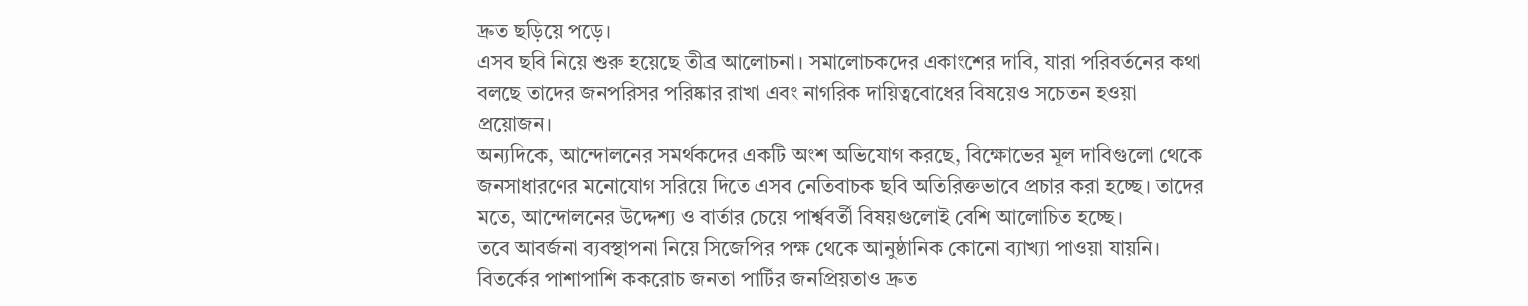দ্রুত ছড়িয়ে পড়ে।
এসব ছবি নিয়ে শুরু হয়েছে তীব্র আলোচনা। সমালোচকদের একাংশের দাবি, যারা পরিবর্তনের কথা বলছে তাদের জনপরিসর পরিষ্কার রাখা এবং নাগরিক দায়িত্ববোধের বিষয়েও সচেতন হওয়া প্রয়োজন।
অন্যদিকে, আন্দোলনের সমর্থকদের একটি অংশ অভিযোগ করছে, বিক্ষোভের মূল দাবিগুলো থেকে জনসাধারণের মনোযোগ সরিয়ে দিতে এসব নেতিবাচক ছবি অতিরিক্তভাবে প্রচার করা হচ্ছে। তাদের মতে, আন্দোলনের উদ্দেশ্য ও বার্তার চেয়ে পার্শ্ববর্তী বিষয়গুলোই বেশি আলোচিত হচ্ছে।
তবে আবর্জনা ব্যবস্থাপনা নিয়ে সিজেপির পক্ষ থেকে আনুষ্ঠানিক কোনো ব্যাখ্যা পাওয়া যায়নি।
বিতর্কের পাশাপাশি ককরোচ জনতা পার্টির জনপ্রিয়তাও দ্রুত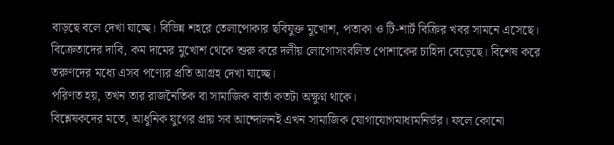বাড়ছে বলে দেখা যাচ্ছে। বিভিন্ন শহরে তেলাপোকার ছবিযুক্ত মুখোশ, পতাকা ও টি-শার্ট বিক্রির খবর সামনে এসেছে।
বিক্রেতাদের দাবি, কম দামের মুখোশ থেকে শুরু করে দলীয় লোগোসংবলিত পোশাকের চাহিদা বেড়েছে। বিশেষ করে তরুণদের মধ্যে এসব পণ্যের প্রতি আগ্রহ দেখা যাচ্ছে।
পরিণত হয়, তখন তার রাজনৈতিক বা সামাজিক বার্তা কতটা অক্ষুণ্ন থাকে।
বিশ্লেষকদের মতে, আধুনিক যুগের প্রায় সব আন্দোলনই এখন সামাজিক যোগাযোগমাধ্যমনির্ভর। ফলে কোনো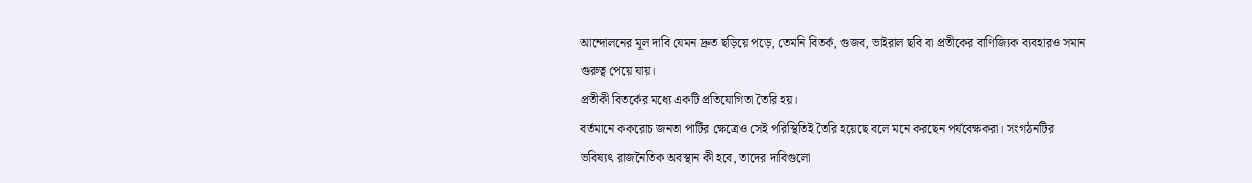আন্দোলনের মূল দাবি যেমন দ্রুত ছড়িয়ে পড়ে, তেমনি বিতর্ক, গুজব, ভাইরাল ছবি বা প্রতীকের বাণিজ্যিক ব্যবহারও সমান গুরুত্ব পেয়ে যায়।
প্রতীকী বিতর্কের মধ্যে একটি প্রতিযোগিতা তৈরি হয়।
বর্তমানে ককরোচ জনতা পার্টির ক্ষেত্রেও সেই পরিস্থিতিই তৈরি হয়েছে বলে মনে করছেন পর্যবেক্ষকরা। সংগঠনটির ভবিষ্যৎ রাজনৈতিক অবস্থান কী হবে, তাদের দাবিগুলো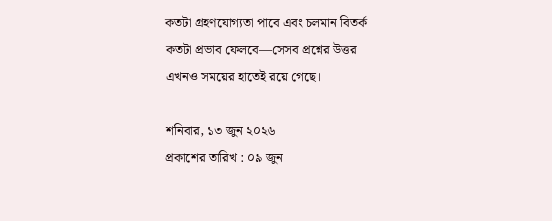কতটা গ্রহণযোগ্যতা পাবে এবং চলমান বিতর্ক কতটা প্রভাব ফেলবে—সেসব প্রশ্নের উত্তর এখনও সময়ের হাতেই রয়ে গেছে।

শনিবার, ১৩ জুন ২০২৬
প্রকাশের তারিখ : ০৯ জুন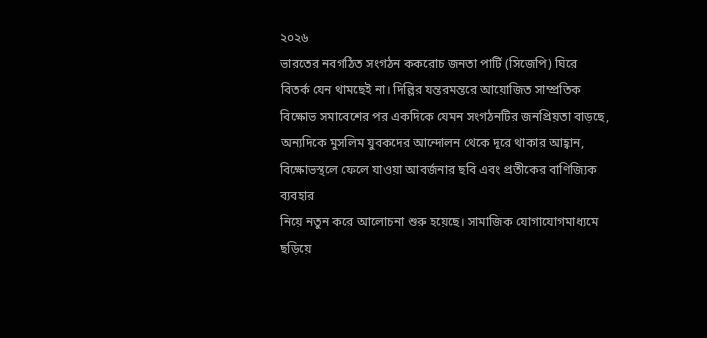২০২৬
ভারতের নবগঠিত সংগঠন ককরোচ জনতা পার্টি (সিজেপি) ঘিরে বিতর্ক যেন থামছেই না। দিল্লির যন্তরমন্তরে আয়োজিত সাম্প্রতিক বিক্ষোভ সমাবেশের পর একদিকে যেমন সংগঠনটির জনপ্রিয়তা বাড়ছে, অন্যদিকে মুসলিম যুবকদের আন্দোলন থেকে দূরে থাকার আহ্বান, বিক্ষোভস্থলে ফেলে যাওয়া আবর্জনার ছবি এবং প্রতীকের বাণিজ্যিক ব্যবহার
নিয়ে নতুন করে আলোচনা শুরু হয়েছে। সামাজিক যোগাযোগমাধ্যমে ছড়িয়ে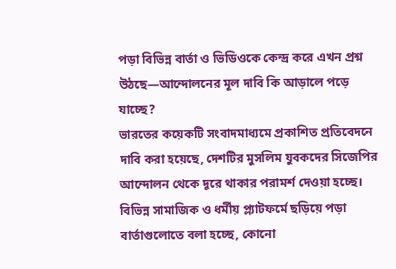পড়া বিভিন্ন বার্তা ও ভিডিওকে কেন্দ্র করে এখন প্রশ্ন উঠছে—আন্দোলনের মূল দাবি কি আড়ালে পড়ে যাচ্ছে?
ভারতের কয়েকটি সংবাদমাধ্যমে প্রকাশিত প্রতিবেদনে দাবি করা হয়েছে, দেশটির মুসলিম যুবকদের সিজেপির আন্দোলন থেকে দূরে থাকার পরামর্শ দেওয়া হচ্ছে। বিভিন্ন সামাজিক ও ধর্মীয় প্ল্যাটফর্মে ছড়িয়ে পড়া বার্তাগুলোতে বলা হচ্ছে, কোনো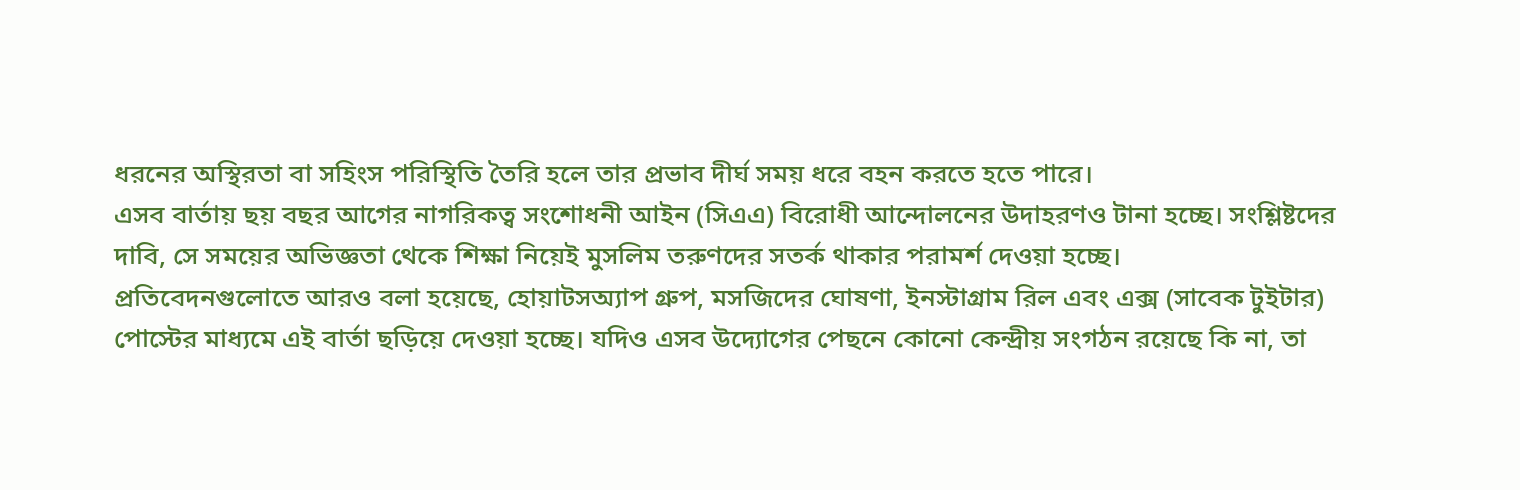ধরনের অস্থিরতা বা সহিংস পরিস্থিতি তৈরি হলে তার প্রভাব দীর্ঘ সময় ধরে বহন করতে হতে পারে।
এসব বার্তায় ছয় বছর আগের নাগরিকত্ব সংশোধনী আইন (সিএএ) বিরোধী আন্দোলনের উদাহরণও টানা হচ্ছে। সংশ্লিষ্টদের দাবি, সে সময়ের অভিজ্ঞতা থেকে শিক্ষা নিয়েই মুসলিম তরুণদের সতর্ক থাকার পরামর্শ দেওয়া হচ্ছে।
প্রতিবেদনগুলোতে আরও বলা হয়েছে, হোয়াটসঅ্যাপ গ্রুপ, মসজিদের ঘোষণা, ইনস্টাগ্রাম রিল এবং এক্স (সাবেক টুইটার) পোস্টের মাধ্যমে এই বার্তা ছড়িয়ে দেওয়া হচ্ছে। যদিও এসব উদ্যোগের পেছনে কোনো কেন্দ্রীয় সংগঠন রয়েছে কি না, তা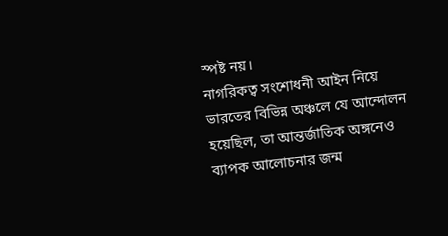স্পষ্ট নয়।
নাগরিকত্ব সংশোধনী আইন নিয়ে ভারতের বিভিন্ন অঞ্চলে যে আন্দোলন হয়েছিল, তা আন্তর্জাতিক অঙ্গনেও ব্যাপক আলোচনার জন্ম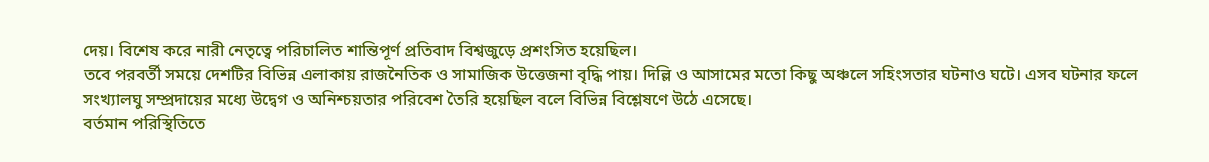দেয়। বিশেষ করে নারী নেতৃত্বে পরিচালিত শান্তিপূর্ণ প্রতিবাদ বিশ্বজুড়ে প্রশংসিত হয়েছিল।
তবে পরবর্তী সময়ে দেশটির বিভিন্ন এলাকায় রাজনৈতিক ও সামাজিক উত্তেজনা বৃদ্ধি পায়। দিল্লি ও আসামের মতো কিছু অঞ্চলে সহিংসতার ঘটনাও ঘটে। এসব ঘটনার ফলে সংখ্যালঘু সম্প্রদায়ের মধ্যে উদ্বেগ ও অনিশ্চয়তার পরিবেশ তৈরি হয়েছিল বলে বিভিন্ন বিশ্লেষণে উঠে এসেছে।
বর্তমান পরিস্থিতিতে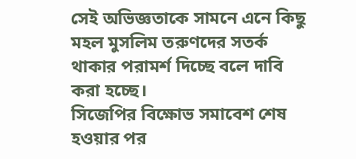সেই অভিজ্ঞতাকে সামনে এনে কিছু মহল মুসলিম তরুণদের সতর্ক থাকার পরামর্শ দিচ্ছে বলে দাবি করা হচ্ছে।
সিজেপির বিক্ষোভ সমাবেশ শেষ হওয়ার পর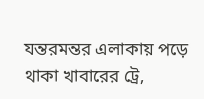যন্তরমন্তর এলাকায় পড়ে থাকা খাবারের ট্রে,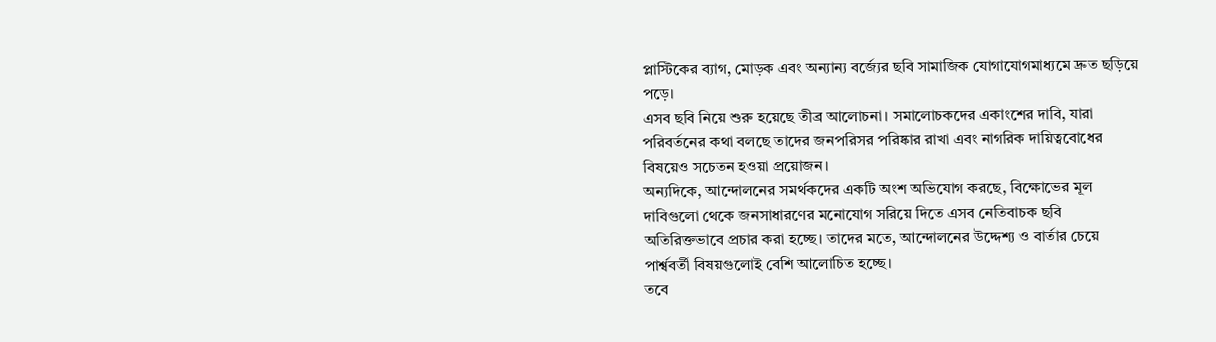প্লাস্টিকের ব্যাগ, মোড়ক এবং অন্যান্য বর্জ্যের ছবি সামাজিক যোগাযোগমাধ্যমে দ্রুত ছড়িয়ে পড়ে।
এসব ছবি নিয়ে শুরু হয়েছে তীব্র আলোচনা। সমালোচকদের একাংশের দাবি, যারা পরিবর্তনের কথা বলছে তাদের জনপরিসর পরিষ্কার রাখা এবং নাগরিক দায়িত্ববোধের বিষয়েও সচেতন হওয়া প্রয়োজন।
অন্যদিকে, আন্দোলনের সমর্থকদের একটি অংশ অভিযোগ করছে, বিক্ষোভের মূল দাবিগুলো থেকে জনসাধারণের মনোযোগ সরিয়ে দিতে এসব নেতিবাচক ছবি অতিরিক্তভাবে প্রচার করা হচ্ছে। তাদের মতে, আন্দোলনের উদ্দেশ্য ও বার্তার চেয়ে পার্শ্ববর্তী বিষয়গুলোই বেশি আলোচিত হচ্ছে।
তবে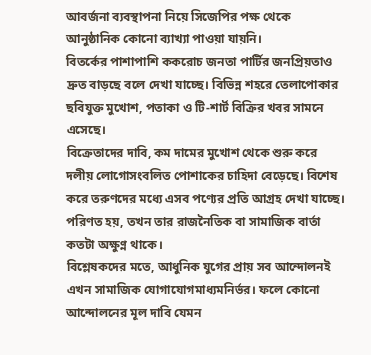আবর্জনা ব্যবস্থাপনা নিয়ে সিজেপির পক্ষ থেকে আনুষ্ঠানিক কোনো ব্যাখ্যা পাওয়া যায়নি।
বিতর্কের পাশাপাশি ককরোচ জনতা পার্টির জনপ্রিয়তাও দ্রুত বাড়ছে বলে দেখা যাচ্ছে। বিভিন্ন শহরে তেলাপোকার ছবিযুক্ত মুখোশ, পতাকা ও টি-শার্ট বিক্রির খবর সামনে এসেছে।
বিক্রেতাদের দাবি, কম দামের মুখোশ থেকে শুরু করে দলীয় লোগোসংবলিত পোশাকের চাহিদা বেড়েছে। বিশেষ করে তরুণদের মধ্যে এসব পণ্যের প্রতি আগ্রহ দেখা যাচ্ছে।
পরিণত হয়, তখন তার রাজনৈতিক বা সামাজিক বার্তা কতটা অক্ষুণ্ন থাকে।
বিশ্লেষকদের মতে, আধুনিক যুগের প্রায় সব আন্দোলনই এখন সামাজিক যোগাযোগমাধ্যমনির্ভর। ফলে কোনো আন্দোলনের মূল দাবি যেমন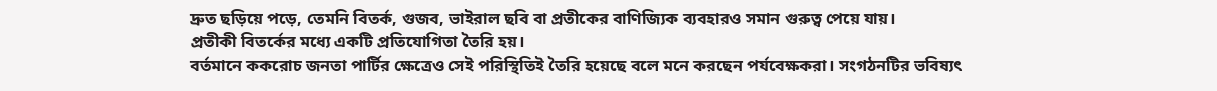দ্রুত ছড়িয়ে পড়ে, তেমনি বিতর্ক, গুজব, ভাইরাল ছবি বা প্রতীকের বাণিজ্যিক ব্যবহারও সমান গুরুত্ব পেয়ে যায়।
প্রতীকী বিতর্কের মধ্যে একটি প্রতিযোগিতা তৈরি হয়।
বর্তমানে ককরোচ জনতা পার্টির ক্ষেত্রেও সেই পরিস্থিতিই তৈরি হয়েছে বলে মনে করছেন পর্যবেক্ষকরা। সংগঠনটির ভবিষ্যৎ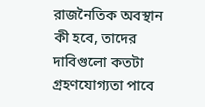রাজনৈতিক অবস্থান কী হবে, তাদের দাবিগুলো কতটা গ্রহণযোগ্যতা পাবে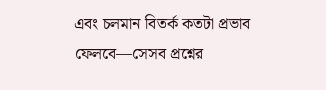এবং চলমান বিতর্ক কতটা প্রভাব ফেলবে—সেসব প্রশ্নের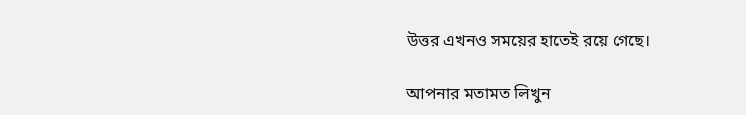উত্তর এখনও সময়ের হাতেই রয়ে গেছে।

আপনার মতামত লিখুন